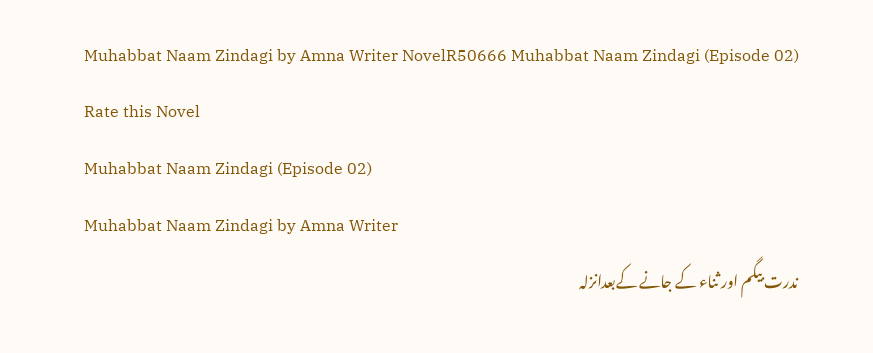Muhabbat Naam Zindagi by Amna Writer NovelR50666 Muhabbat Naam Zindagi (Episode 02)
Rate this Novel
Muhabbat Naam Zindagi (Episode 02)
Muhabbat Naam Zindagi by Amna Writer
ندرت بیگم اور ثناء کے جانے کےبعدانزلہ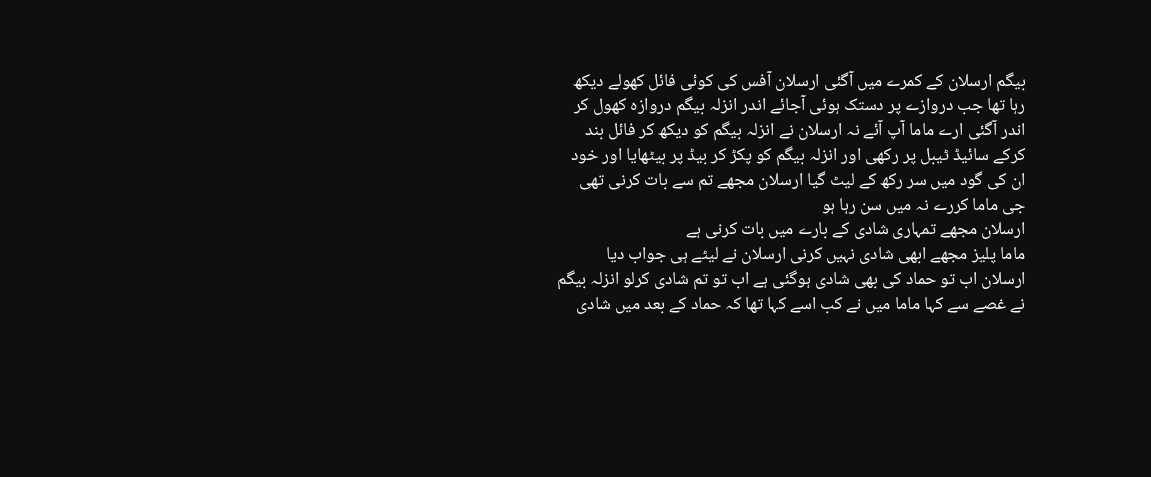بیگم ارسلان کے کمرے میں آگئی ارسلان آفس کی کوئی فائل کھولے دیکھ رہا تھا جب دروازے پر دستک ہوئی آجائے اندر انزلہ بیگم دروازہ کھول کر اندر آگئی ارے ماما آپ آئے نہ ارسلان نے انزلہ بیگم کو دیکھ کر فائل بند کرکے سائیڈ ٹیبل پر رکھی اور انزلہ بیگم کو پکڑ کر بیڈ پر بیٹھایا اور خود ان کی گود میں سر رکھ کے لیٹ گیا ارسلان مجھے تم سے بات کرنی تھی جی ماما کررے نہ میں سن رہا ہو
ارسلان مجھے تمہاری شادی کے بارے میں بات کرنی ہے
ماما پلیز مجھے ابھی شادی نہیں کرنی ارسلان نے لیٹے ہی جواب دیا
ارسلان اب تو حماد کی بھی شادی ہوگئی ہے اب تو تم شادی کرلو انزلہ بیگم نے غصے سے کہا ماما میں نے کب اسے کہا تھا کہ حماد کے بعد میں شادی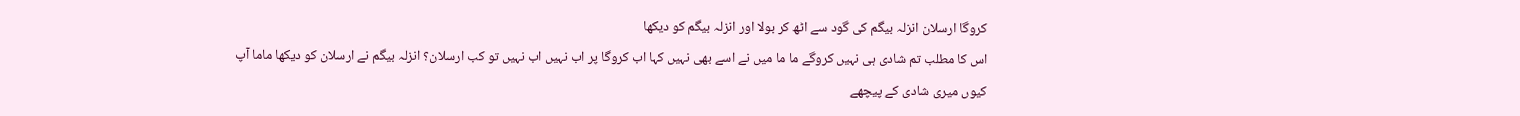کروگا ارسلان انزلہ بیگم کی گود سے اٹھ کر بولا اور انزلہ بیگم کو دیکھا
اس کا مطلب تم شادی ہی نہیں کروگے ما ما میں نے اسے بھی نہیں کہا اب کروگا پر اب نہیں اب نہیں تو کب ارسلان؟ انزلہ بیگم نے ارسلان کو دیکھا ماما آپ کیوں میری شادی کے پیچھے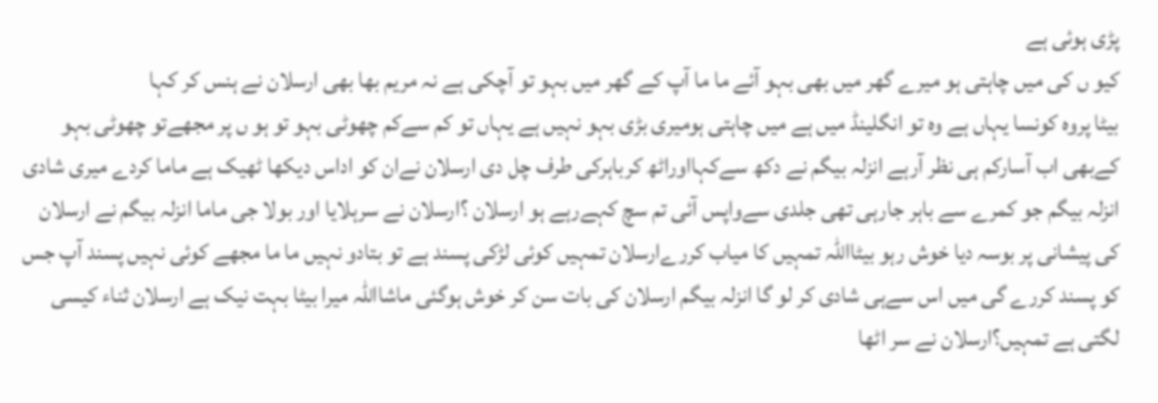پڑی ہوئی ہے
کیو ں کی میں چاہتی ہو میرے گھر میں بھی بہو آئے ما ما آپ کے گھر میں بہو تو آچکی ہے نہ مریم بھا بھی ارسلان نے ہنس کر کہا
بیٹا پروہ کونسا یہاں ہے وہ تو انگلینڈ میں ہے میں چاہتی ہومیری بڑی بہو نہیں ہے یہاں تو کم سےکم چھوٹی بہو تو ہو ں پر مجھےتو چھوٹی بہو کےبھی اب آسارکم ہی نظر آرہے انزلہ بیگم نے دکھ سےکہااوراٹھ کرباہرکی طرف چل دی ارسلان نےان کو اداس دیکھا ٹھیک ہے ماما کردے میری شادی انزلہ بیگم جو کمرے سے باہر جارہی تھی جلدی سےواپس آئی تم سچ کہےرہے ہو ارسلان ؟ارسلان نے سرہلایا اور بولا جی ماما انزلہ بیگم نے ارسلان کی پیشانی پر بوسہ دیا خوش رہو بیٹااللہ تمہیں کا میاب کررےارسلان تمہیں کوئی لڑکی پسند ہے تو بتادو نہیں ما ما مجھے کوئی نہیں پسند آپ جس کو پسند کررے گی میں اس سےہی شادی کر لو گا انزلہ بیگم ارسلان کی بات سن کر خوش ہوگئی ماشااللہ میرا بیٹا بہت نیک ہے ارسلان ثناء کیسی لگتی ہے تمہیں؟ارسلان نے سر اٹھا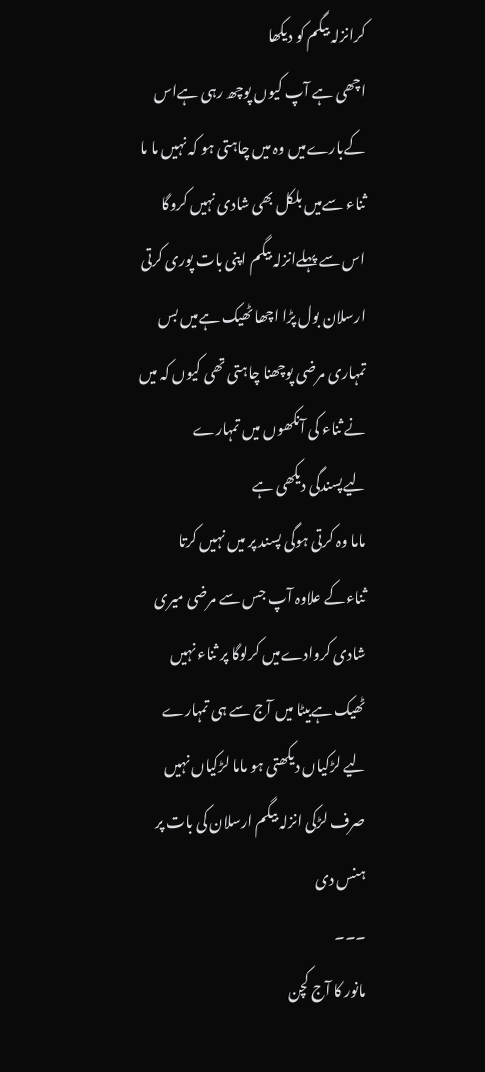کرانزلہ بیگم کو دیکھا
اچھی ہے آپ کیوں پوچھ رہی ہےاس کےبارےمیں وہ میں چاہتی ہو کہ نہیں ما ما ثناء سےمیں بلکل بھی شادی نہیں کروگا اس سے پہلےانزلہ بیگم اپنی بات پوری کرتی ارسلان بول پڑا اچھا ٹھیک ہےمیں بس تمہاری مرضی پوچھنا چاہتی تھی کیوں کہ میں نے ثناء کی آنکھوں میں تمہارے لیےپسندگی دیکھی ہے
ماما وہ کرتی ہوگی پسند پر میں نہیں کرتا ثناءکے علاوہ آپ جس سے مرضی میری شادی کروادےمیں کرلوگا پر ثناء نہیں ٹھیک ہےبیٹا میں آج سے ہی تمہارے لیے لڑکیاں دیکھتی ہو ماما لڑکیاں نہیں صرف لڑکی انزلہ بیگم ارسلان کی بات پر ہنس دی
۔۔۔
مانور کا آج کچن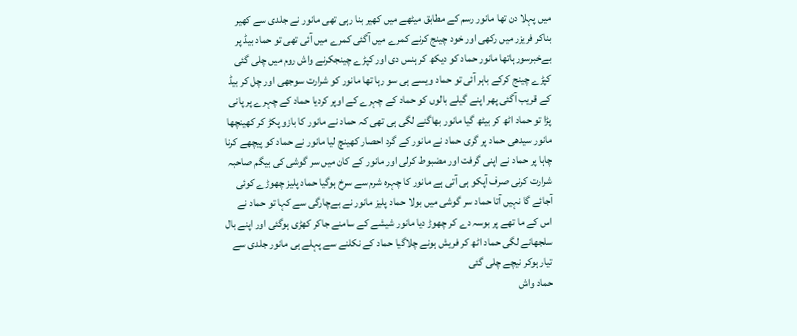میں پہلا دن تھا مانور رسم کے مطابق میٹھے میں کھیر بنا رہی تھی مانور نے جلدی سے کھیر بناکر فریزر میں رکھی اور خود چینج کرنے کمرے میں آگئی کمرے میں آئی تھی تو حماد بیڈ پر بےخبرسورہاتھا مانور حماد کو دیکھ کر ہنس دی اور کپڑے چینجکرنے واش روم میں چلی گئی کپڑے چینج کرکے باہر آئی تو حماد ویسے ہی سو رہا تھا مانور کو شرارت سوجھی اور چل کر بیڈ کے قریب آگئی پھر اپنے گیلے بالوں کو حماد کے چہرے کے اوپر کردیا حماد کے چہرے پر پانی پڑا تو حماد اٹھ کر بیٹھ گیا مانور بھاگنے لگی ہی تھی کہ حماد نے مانور کا بازو پکڑ کر کھینچھا مانور سیدھی حماد پر گری حماد نے مانور کے گرد احصار کھینچ لیا مانور نے حماد کو پیچھے کرنا چاہا پر حماد نے اپنی گرفت اور مضبوط کرلی اور مانور کے کان میں سر گوشی کی بیگم صاحبہ شرارت کرنی صرف آپکو ہی آتی ہے مانور کا چہرہ شرم سے سرخ ہوگیا حماد پلیز چھوڑے کوئی آجائے گا نہیں آتا حماد سر گوشی میں بولا حماد پلیز مانور نے بےچارگی سے کہا تو حماد نے اس کے ما تھے پر بوسہ دے کر چھوڑ دیا مانور شیشے کے سامنے جاکر کھڑی ہوگئی اور اپنے بال سلجھانے لگی حماد اٹھ کر فریش ہونے چلاگیا حماد کے نکلنے سے پہلے ہی مانور جلدی سے تیار ہوکر نیچے چلی گئی
حماد واش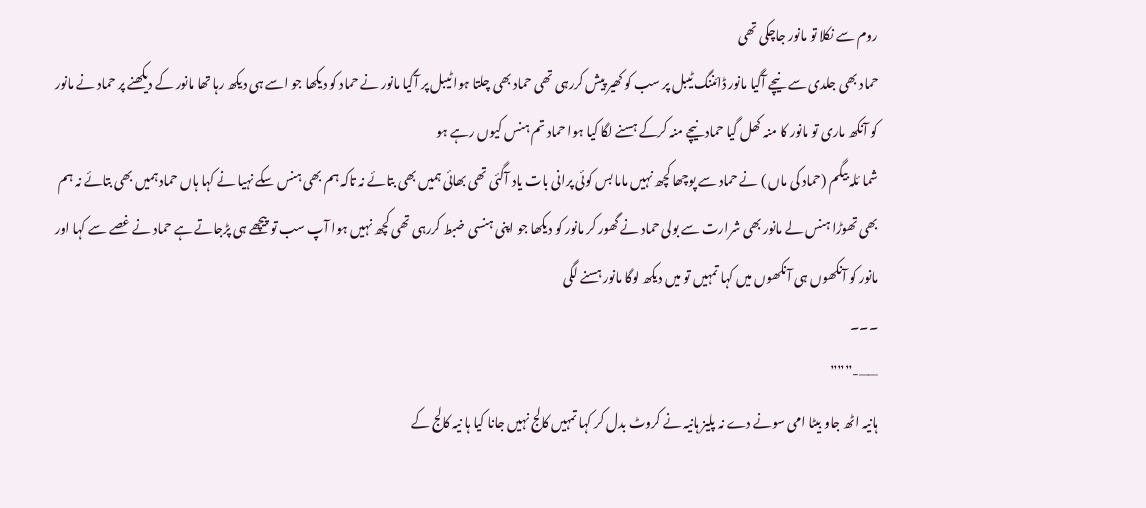روم سے نکلا تو مانور جاچکی تھی
حماد بھی جلدی سے نیچے آگیا مانور ڈائننگ ٹیبل پر سب کو کھیر پیش کررہی تھی حماد بھی چلتا ہوا ٹیبل پر آگیا مانور نے حماد کو دیکھا جو اسے ہی دیکھ رہا تھا مانور کے دیکھنے پر حماد نے مانور کو آنکھ ماری تو مانور کا منہ کھل گیا حماد نیچے منہ کرکے ہسنے لگا کیا ہوا حماد تم ہنس کیوں رہے ہو
شما ئلہ بیگم (حماد کی ماں ) نے حماد سے پوچھا کچھ نہیں ماما بس کوئی پرانی بات یاد آگئی تھی بھائی ہمیں بھی بتائے نہ تاکہ ہم بھی ہنس سکے نہیا نے کہا ہاں حماد ہمیں بھی بتائے نہ ہم بھی تھوڑا ہنس لے مانور بھی شرارت سے بولی حماد نے گھور کر مانور کو دیکھا جو اپنی ہنسی ضبط کررہی تھی کچھ نہیں ہوا آپ سب تو پیچھے ہی پڑجاتے ہے حماد نے غصے سے کہا اور مانور کو آنکھوں ہی آنکھوں میں کہا تمہیں تو میں دیکھ لوگا مانور ہسنے لگی
۔۔۔
——-”””
ہانیہ اٹھ جاو بیٹا امی سونے دے نہ پلیز ہانیہ نے کروٹ بدل کر کہا تمہیں کالج نہیں جانا کیا ہا نیہ کالج کے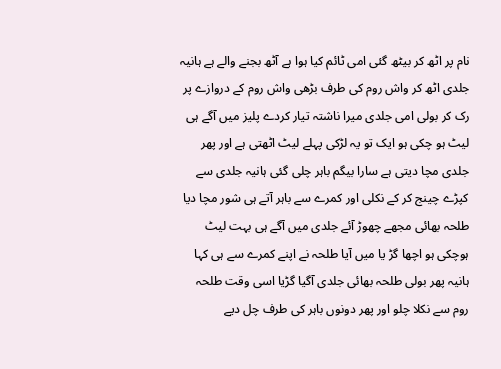نام پر اٹھ کر بیٹھ گئی امی ٹائم کیا ہوا ہے آٹھ بجنے والے ہے ہانیہ جلدی اٹھ کر واش روم کی طرف بڑھی واش روم کے دروازے پر رک کر بولی امی جلدی میرا ناشتہ تیار کردے پلیز میں آگے ہی لیٹ ہو چکی ہو ایک تو یہ لڑکی پہلے لیٹ اٹھتی ہے اور پھر جلدی مچا دیتی ہے سارا بیگم باہر چلی گئی ہانیہ جلدی سے کپڑے چینج کر کے نکلی اور کمرے سے باہر آتے ہی شور مچا دیا طلحہ بھائی مجھے چھوڑ آئے جلدی میں آگے ہی بہت لیٹ ہوچکی ہو اچھا گڑ یا میں آیا طلحہ نے اپنے کمرے سے ہی کہا ہانیہ پھر بولی طلحہ بھائی جلدی آگیا گڑیا اسی وقت طلحہ روم سے نکلا چلو اور پھر دونوں باہر کی طرف چل دیے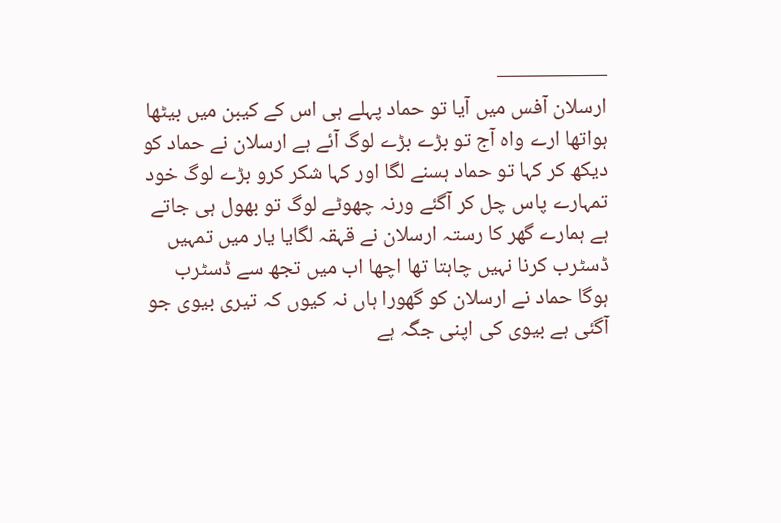—————
ارسلان آفس میں آیا تو حماد پہلے ہی اس کے کیبن میں بیٹھا ہواتھا ارے واہ آج تو بڑے بڑے لوگ آئے ہے ارسلان نے حماد کو دیکھ کر کہا تو حماد ہسنے لگا اور کہا شکر کرو بڑے لوگ خود تمہارے پاس چل کر آگئے ورنہ چھوٹے لوگ تو بھول ہی جاتے ہے ہمارے گھر کا رستہ ارسلان نے قہقہ لگایا یار میں تمہیں ڈسٹرب کرنا نہیں چاہتا تھا اچھا اب میں تجھ سے ڈسٹرب ہوگا حماد نے ارسلان کو گھورا ہاں نہ کیوں کہ تیری بیوی جو آگئی ہے بیوی کی اپنی جگہ ہے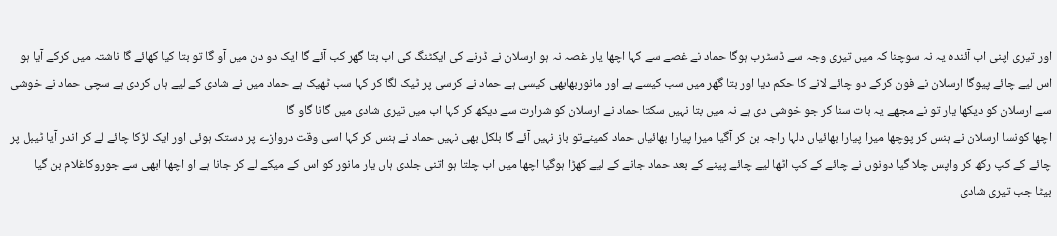اور تیری اپنی اب آئندہ یہ نہ سوچنا کہ میں تیری وجہ سے ڈسٹرب ہوگا حماد نے غصے سے کہا اچھا یار غصہ نہ ہو ارسلان نے ڈرنے کی ایکٹنگ کی اب بتا گھر کب آئے گا ایک دو دن میں آو گا تو بتا کیا کھائے گا ناشتہ میں کرکے آیا ہو اس لیے چائے پیوگا ارسلان نے فون کرکے دو چائے لانے کا حکم دیا اور بتا گھر میں سب کیسے ہے اور مانوربھابھی کیسی ہے حماد نے کرسی پر ٹیک لگا کر کہا سب ٹھیک ہے حماد میں نے شادی کے لیے ہاں کردی ہے سچی حماد نے خوشی سے ارسلان کو دیکھا یار تو نے مجھے یہ بات سنا کر جو خوشی دی ہے نہ میں بتا نہیں سکتا حماد نے ارسلان کو شرارت سے دیکھ کر کہا اب میں تیری شادی میں گانا گاو گا
اچھا کونسا ارسلان نے ہنس کر پوچھا میرا پیارا بھائیاں دلہا راجہ بن کر آگیا میرا پیارا بھائیاں حماد کمینےتو باز نہیں آئے گا بلکل بھی نہیں حماد نے ہنس کر کہا اسی وقت دروازے پر دستک ہوئی اور ایک لڑکا چائے لے کر اندر آیا ٹیبل پر چائے کے کپ رکھ کر واپس چلا گیا دونوں نے چائے کے کپ اٹھا لیے چائے پینے کے بعد حماد جانے کے لیے کھڑا ہوگیا اچھا میں اب چلتا ہو اتنی جلدی ہاں یار مانور کو اس کے میکے لے کر جانا ہے او اچھا ابھی سے جوروکاغلام بن گیا
بیٹا جب تیری شادی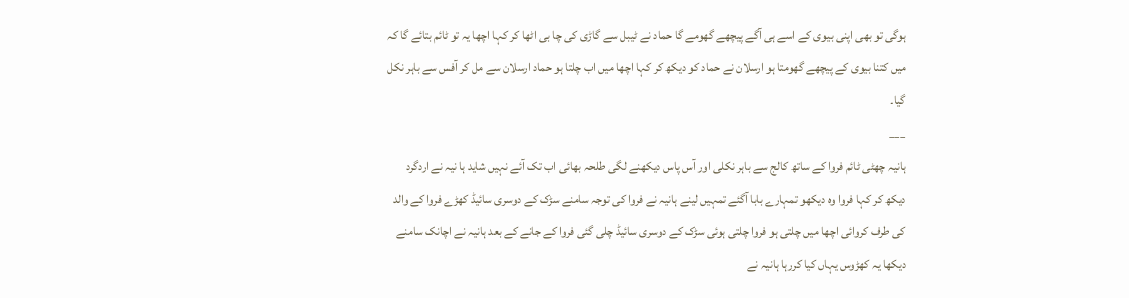ہوگی تو بھی اپنی بیوی کے اسے ہی آگے پیچھے گھومے گا حماد نے ٹیبل سے گاڑی کی چا بی اٹھا کر کہا اچھا یہ تو ٹائم بتائے گا کہ میں کتنا بیوی کے پیچھے گھومتا ہو ارسلان نے حماد کو دیکھ کر کہا اچھا میں اب چلتا ہو حماد ارسلان سے مل کر آفس سے باہر نکل گیا۔
___
ہانیہ چھٹی ٹائم فروا کے ساتھ کالج سے باہر نکلی اور آس پاس دیکھنے لگی طلحہ بھائی اب تک آئے نہیں شاید ہا نیہ نے اردگرد دیکھ کر کہا فروا وہ دیکھو تمہارے بابا آگئے تمہیں لینے ہانیہ نے فروا کی توجہ سامنے سڑک کے دوسری سائیڈ کھڑے فروا کے والد کی طرف کروائی اچھا میں چلتی ہو فروا چلتی ہوئی سڑک کے دوسری سائیڈ چلی گئی فروا کے جانے کے بعد ہانیہ نے اچانک سامنے دیکھا یہ کھڑوس یہاں کیا کررہا ہانیہ نے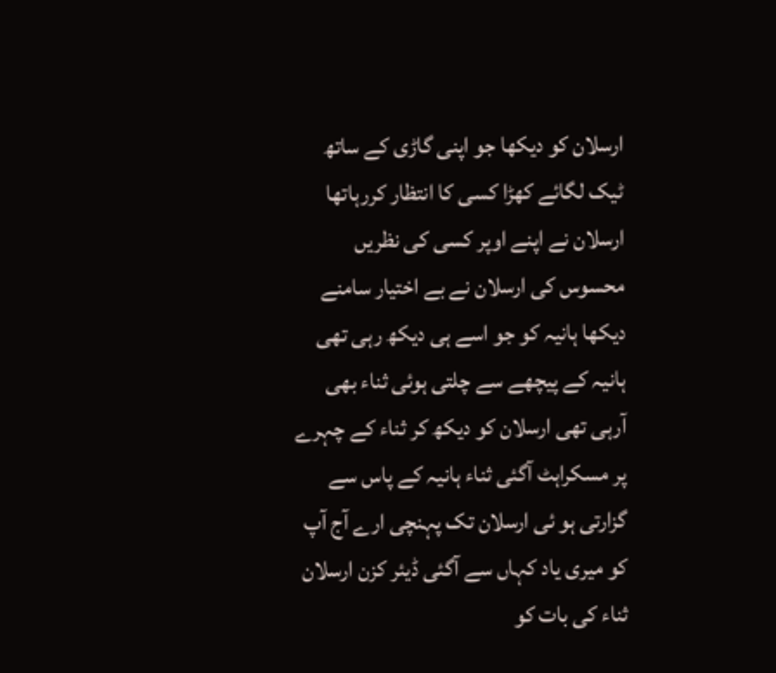ارسلان کو دیکھا جو اپنی گاڑی کے ساتھ ٹیک لگائے کھڑا کسی کا انتظار کررہاتھا ارسلان نے اپنے اوپر کسی کی نظریں محسوس کی ارسلان نے بے اختیار سامنے دیکھا ہانیہ کو جو اسے ہی دیکھ رہی تھی ہانیہ کے پیچھے سے چلتی ہوئی ثناء بھی آرہی تھی ارسلان کو دیکھ کر ثناء کے چہرے پر مسکراہٹ آگئی ثناء ہانیہ کے پاس سے گزارتی ہو ئی ارسلان تک پہنچی ارے آج آپ کو میری یاد کہاں سے آگئی ڈیئر کزن ارسلان ثناء کی بات کو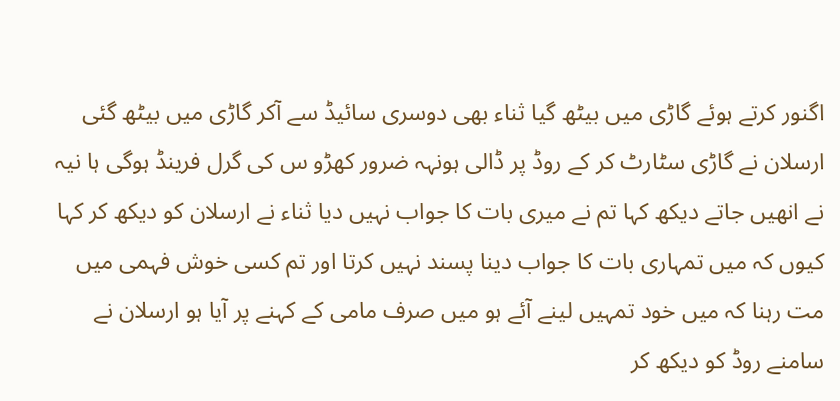اگنور کرتے ہوئے گاڑی میں بیٹھ گیا ثناء بھی دوسری سائیڈ سے آکر گاڑی میں بیٹھ گئی ارسلان نے گاڑی سٹارٹ کر کے روڈ پر ڈالی ہونہہ ضرور کھڑو س کی گرل فرینڈ ہوگی ہا نیہ نے انھیں جاتے دیکھ کہا تم نے میری بات کا جواب نہیں دیا ثناء نے ارسلان کو دیکھ کر کہا کیوں کہ میں تمہاری بات کا جواب دینا پسند نہیں کرتا اور تم کسی خوش فہمی میں مت رہنا کہ میں خود تمہیں لینے آئے ہو میں صرف مامی کے کہنے پر آیا ہو ارسلان نے سامنے روڈ کو دیکھ کر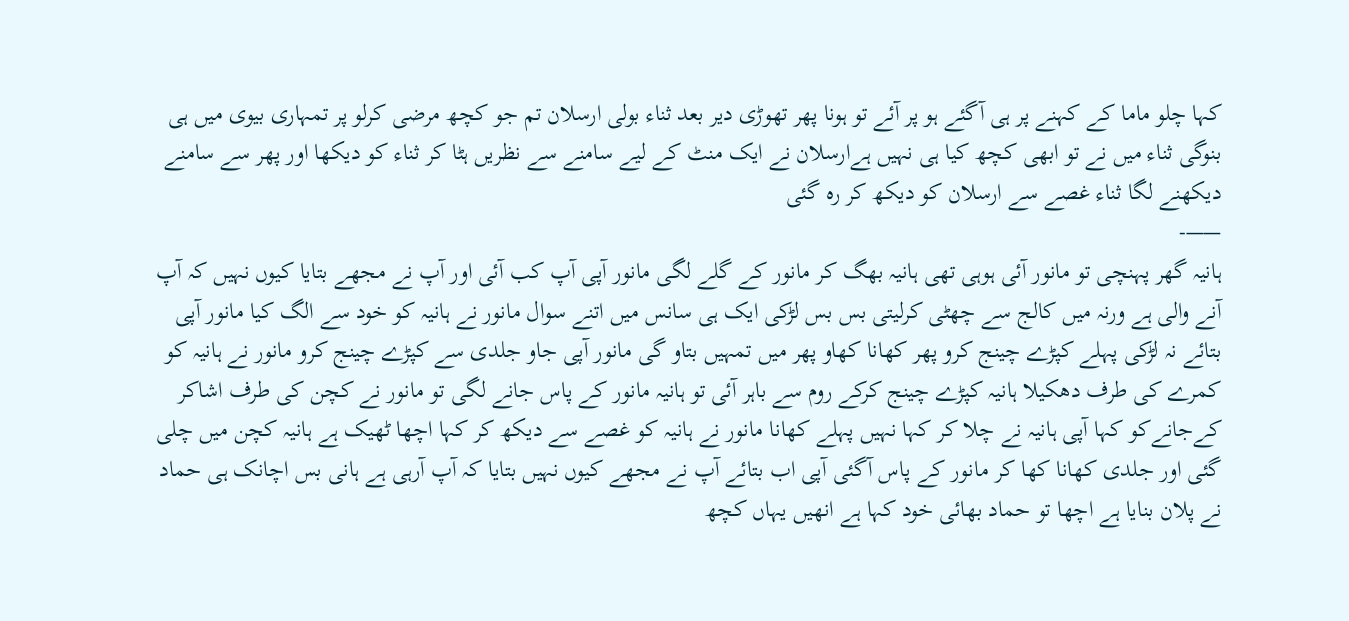کہا چلو ماما کے کہنے پر ہی آگئے ہو پر آئے تو ہونا پھر تھوڑی دیر بعد ثناء بولی ارسلان تم جو کچھ مرضی کرلو پر تمہاری بیوی میں ہی بنوگی ثناء میں نے تو ابھی کچھ کیا ہی نہیں ہےارسلان نے ایک منٹ کے لیے سامنے سے نظریں ہٹا کر ثناء کو دیکھا اور پھر سے سامنے دیکھنے لگا ثناء غصے سے ارسلان کو دیکھ کر رہ گئی
——-
ہانیہ گھر پہنچی تو مانور آئی ہوہی تھی ہانیہ بھگ کر مانور کے گلے لگی مانور آپی آپ کب آئی اور آپ نے مجھے بتایا کیوں نہیں کہ آپ آنے والی ہے ورنہ میں کالج سے چھٹی کرلیتی بس بس لڑکی ایک ہی سانس میں اتنے سوال مانور نے ہانیہ کو خود سے الگ کیا مانور آپی بتائے نہ لڑکی پہلے کپڑے چینج کرو پھر کھانا کھاو پھر میں تمہیں بتاو گی مانور آپی جاو جلدی سے کپڑے چینج کرو مانور نے ہانیہ کو کمرے کی طرف دھکیلا ہانیہ کپڑے چینج کرکے روم سے باہر آئی تو ہانیہ مانور کے پاس جانے لگی تو مانور نے کچن کی طرف اشاکر کےجانےکو کہا آپی ہانیہ نے چلا کر کہا نہیں پہلے کھانا مانور نے ہانیہ کو غصے سے دیکھ کر کہا اچھا ٹھیک ہے ہانیہ کچن میں چلی گئی اور جلدی کھانا کھا کر مانور کے پاس آگئی آپی اب بتائے آپ نے مجھے کیوں نہیں بتایا کہ آپ آرہی ہے ہانی بس اچانک ہی حماد نے پلان بنایا ہے اچھا تو حماد بھائی خود کہا ہے انھیں یہاں کچھ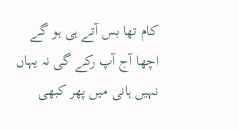کام تھا بس آتے ہی ہو گے اچھا آج آپ رکے گی نہ یہاں نہیں ہانی میں پھر کبھی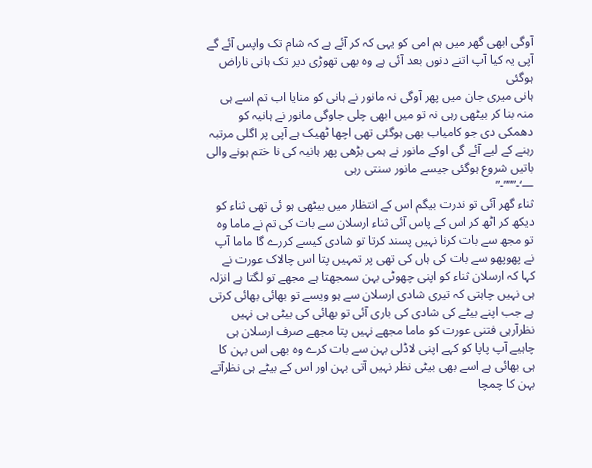آوگی ابھی گھر میں ہم امی کو یہی کہ کر آئے ہے کہ شام تک واپس آئے گے آپی یہ کیا آپ اتنے دنوں بعد آئی ہے وہ بھی تھوڑی دیر تک ہانی ناراض ہوگئی
ہانی میری جان میں پھر آوگی نہ مانور نے ہانی کو منایا اب تم اسے ہی منہ بنا کر بیٹھی رہی نہ تو میں ابھی چلی جاوگی مانور نے ہانیہ کو دھمکی دی جو کامیاب بھی ہوگئی تھی اچھا ٹھیک ہے آپی پر اگلی مرتبہ رہنے کے لیے آئے گی اوکے مانور نے ہمی بڑھی پھر ہانیہ کی نا ختم ہونے والی باتیں شروع ہوگئی جیسے مانور سنتی رہی
—‘-”””-”
ثناء گھر آئی تو ندرت بیگم اس کے انتظار میں بیٹھی ہو ئی تھی ثناء کو دیکھ کر اٹھ کر اس کے پاس آئی ثناء ارسلان سے بات کی تم نے ماما وہ تو مجھ سے بات کرنا نہیں پسند کرتا تو شادی کیسے کررے گا ماما آپ نے پھوپھو سے بات کی ہاں کی تھی پر تمہیں پتا اس چالاک عورت نے کہا کہ ارسلان ثناء کو اپنی چھوٹی بہن سمجھتا ہے مجھے تو لگتا ہے انزلہ ہی نہیں چاہتی کہ تیری شادی ارسلان سے ہو ویسے تو بھائی بھائی کرتی ہے جب اپنے بیٹے کی شادی کی باری آئی تو بھائی کی بیٹی ہی نہیں نظرآرہی فتنی عورت کو ماما مجھے نہیں پتا مجھے صرف ارسلان ہی چاہیے آپ پاپا کو کہے اپنی لاڈلی بہن سے بات کرے وہ بھی اس بہن کا ہی بھائی ہے اسے بھی بیٹی نظر نہیں آتی بہن اور اس کے بیٹے ہی نظرآتے بہن کا چمچا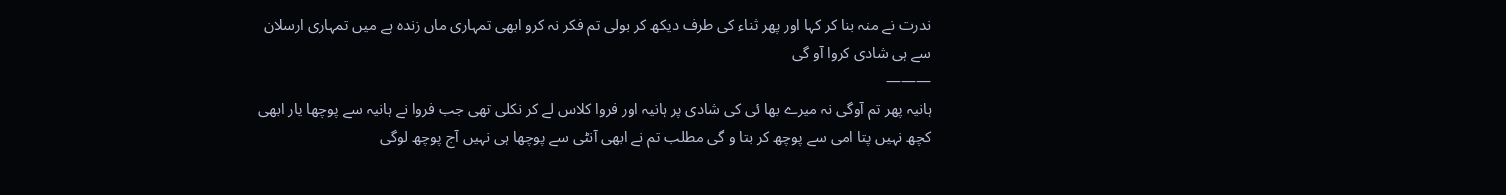ندرت نے منہ بنا کر کہا اور پھر ثناء کی طرف دیکھ کر بولی تم فکر نہ کرو ابھی تمہاری ماں زندہ ہے میں تمہاری ارسلان سے ہی شادی کروا آو گی
———
ہانیہ پھر تم آوگی نہ میرے بھا ئی کی شادی پر ہانیہ اور فروا کلاس لے کر نکلی تھی جب فروا نے ہانیہ سے پوچھا یار ابھی کچھ نہیں پتا امی سے پوچھ کر بتا و گی مطلب تم نے ابھی آنٹی سے پوچھا ہی نہیں آج پوچھ لوگی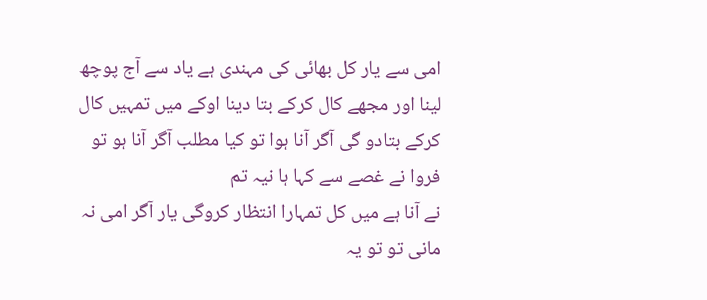امی سے یار کل بھائی کی مہندی ہے یاد سے آج پوچھ لینا اور مجھے کال کرکے بتا دینا اوکے میں تمہیں کال کرکے بتادو گی آگر آنا ہوا تو کیا مطلب آگر آنا ہو تو فروا نے غصے سے کہا ہا نیہ تم
نے آنا ہے میں کل تمہارا انتظار کروگی یار آگر امی نہ مانی تو تو یہ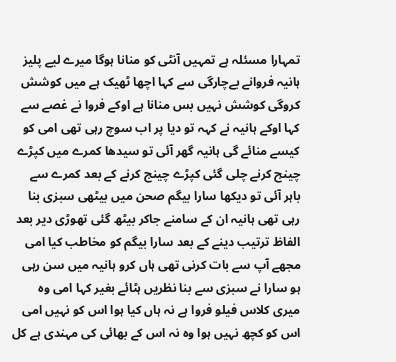تمہارا مسئلہ ہے تمہیں آنٹی کو منانا ہوگا میرے لیے پلیز ہانیہ فروانے بےچارگی سے کہا اچھا ٹھیک ہے میں کوشش کروگی کوشش نہیں بس منانا ہے اوکے فروا نے غصے سے کہا اوکے ہانیہ نے کہہ تو دیا پر اب سوچ رہی تھی امی کو کیسے منائے گی ہانیہ گھر آئی تو سیدھا کمرے میں کپڑے چینج کرنے چلی گئی کپڑے چینج کرنے کے بعد کمرے سے باہر آئی تو دیکھا سارا بیگم صحن میں بیٹھی سبزی بنا رہی تھی ہانیہ ان کے سامنے جاکر بیٹھ گئی تھوڑی دیر بعد الفاظ ترتیب دینے کے بعد سارا بیگم کو مخاطب کیا امی مجھے آپ سے بات کرنی تھی ہاں کرو ہانیہ میں سن رہی ہو سارا نے سبزی سے بنا نظریں ہٹائے بغیر کہا امی وہ میری کلاس فیلو فروا ہے نہ ہاں کیا ہوا اس کو نہیں امی اس کو کچھ نہیں ہوا وہ نہ اس کے بھائی کی مہندی ہے کل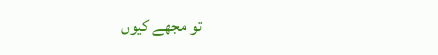تو مجھے کیوں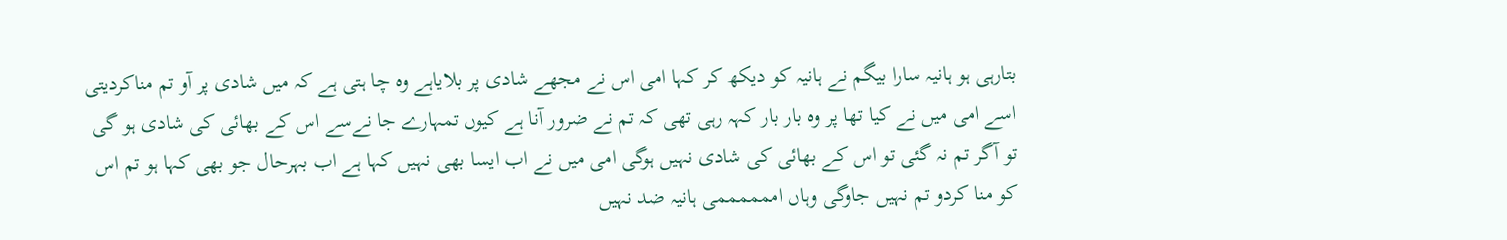بتارہی ہو ہانیہ سارا بیگم نے ہانیہ کو دیکھ کر کہا امی اس نے مجھے شادی پر بلایاہے وہ چا ہتی ہے کہ میں شادی پر آو تم مناکردیتی اسے امی میں نے کیا تھا پر وہ بار بار کہہ رہی تھی کہ تم نے ضرور آنا ہے کیوں تمہارے جا نےسے اس کے بھائی کی شادی ہو گی تو آگر تم نہ گئی تو اس کے بھائی کی شادی نہیں ہوگی امی میں نے اب ایسا بھی نہیں کہا ہے اب بہرحال جو بھی کہا ہو تم اس کو منا کردو تم نہیں جاوگی وہاں اممممممی ہانیہ ضد نہیں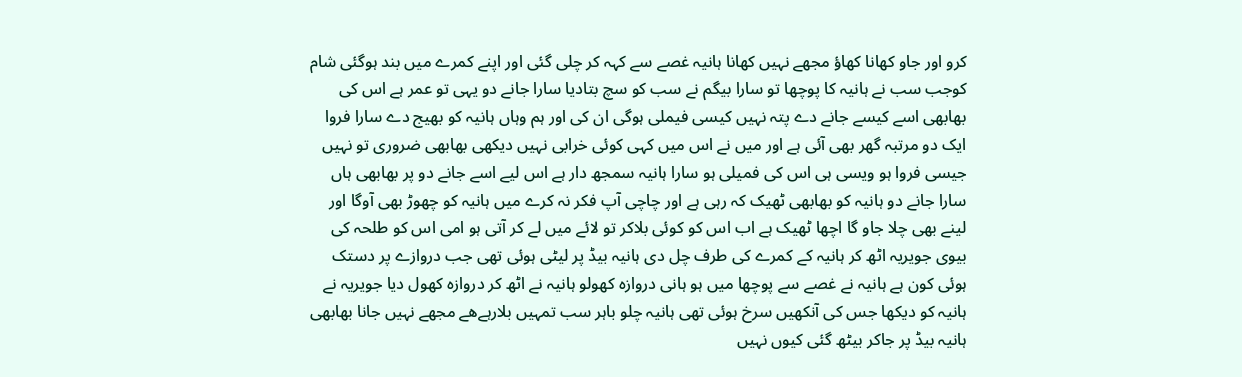کرو اور جاو کھانا کھاؤ مجھے نہیں کھانا ہانیہ غصے سے کہہ کر چلی گئی اور اپنے کمرے میں بند ہوگئی شام کوجب سب نے ہانیہ کا پوچھا تو سارا بیگم نے سب کو سچ بتادیا سارا جانے دو یہی تو عمر ہے اس کی بھابھی اسے کیسے جانے دے پتہ نہیں کیسی فیملی ہوگی ان کی اور ہم وہاں ہانیہ کو بھیج دے سارا فروا ایک دو مرتبہ گھر بھی آئی ہے اور میں نے اس میں کہی کوئی خرابی نہیں دیکھی بھابھی ضروری تو نہیں جیسی فروا ہو ویسی ہی اس کی فمیلی ہو سارا ہانیہ سمجھ دار ہے اس لیے اسے جانے دو پر بھابھی ہاں سارا جانے دو ہانیہ کو بھابھی ٹھیک کہ رہی ہے اور چاچی آپ فکر نہ کرے میں ہانیہ کو چھوڑ بھی آوگا اور لینے بھی چلا جاو گا اچھا ٹھیک ہے اب اس کو کوئی بلاکر تو لائے میں لے کر آتی ہو امی اس کو طلحہ کی بیوی جویریہ اٹھ کر ہانیہ کے کمرے کی طرف چل دی ہانیہ بیڈ پر لیٹی ہوئی تھی جب دروازے پر دستک ہوئی کون ہے ہانیہ نے غصے سے پوچھا میں ہو ہانی دروازہ کھولو ہانیہ نے اٹھ کر دروازہ کھول دیا جویریہ نے ہانیہ کو دیکھا جس کی آنکھیں سرخ ہوئی تھی ہانیہ چلو باہر سب تمہیں بلارہےھے مجھے نہیں جانا بھابھی ہانیہ بیڈ پر جاکر بیٹھ گئی کیوں نہیں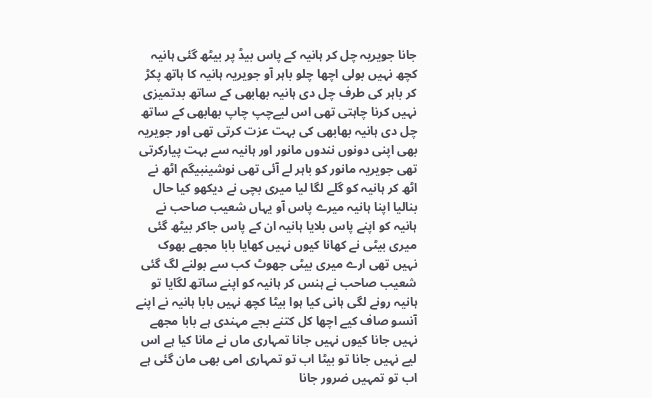جانا جویریہ چل کر ہانیہ کے پاس بیڈ پر بیٹھ گئی ہانیہ کچھ نہیں بولی اچھا چلو باہر آو جویریہ ہانیہ کا ہاتھ پکڑ کر باہر کی طرف چل دی ہانیہ بھابھی کے ساتھ بدتمیزی نہیں کرنا چاہتی تھی اس لیےچپ چاپ بھابھی کے ساتھ چل دی ہانیہ بھابھی کی بہت عزت کرتی تھی اور جویریہ بھی اپنی دونوں نندوں مانور اور ہانیہ سے بہت پیارکرتی تھی جویریہ مانور کو باہر لے آئی تھی نوشینبیگم اٹھ نے اٹھ کر ہانیہ کو گلے لگا لیا میری بچی نے دیکھو کیا حال بنالیا اپنا ہانیہ میرے پاس آو یہاں شعیب صاحب نے ہانیہ کو اپنے پاس بلایا ہانیہ ان کے پاس جاکر بیٹھ گئی میری بیٹی نے کھانا کیوں نہیں کھایا بابا مجھے بھوک نہیں تھی ارے میری بیٹی جھوٹ کب سے بولنے لگ گئی شعیب صاحب نے ہنس کر ہانیہ کو اپنے ساتھ لگایا تو ہانیہ رونے لگی ہانی کیا ہوا بیٹا کچھ نہیں بابا ہانیہ نے اپنے آنسو صاف کیے اچھا کل کتنے بجے مہندی ہے بابا مجھے نہیں جانا کیوں نہیں جانا تمہاری ماں نے مانا کیا ہے اس لیے نہیں جانا تو بیٹا اب تو تمہاری امی بھی مان گئی ہے اب تو تمہیں ضرور جانا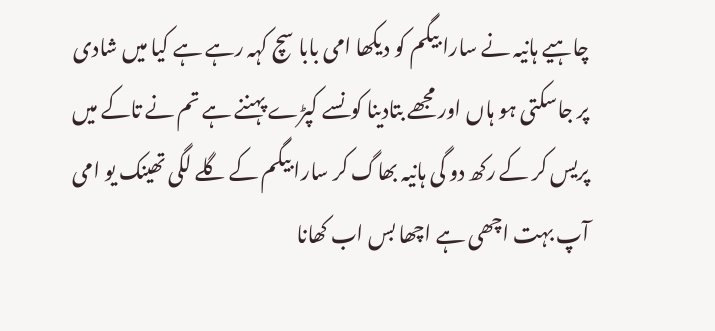چاہیے ہانیہ نے سارا بیگم کو دیکھا امی بابا سچ کہہ رہے ہے کیا میں شادی پر جاسکتی ہو ہاں اور مجھے بتادینا کونسے کپڑے پہننے ہے تم نے تاکے میں پریس کر کے رکھ دو گی ہانیہ بھاگ کر سارا بیگم کے گلے لگی تھینک یو امی آپ بہت اچھی ہے اچھا بس اب کھانا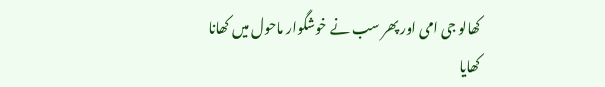کھالو جی امی اور پھر سب نے خوشگوار ماحول میں کھانا کھایا